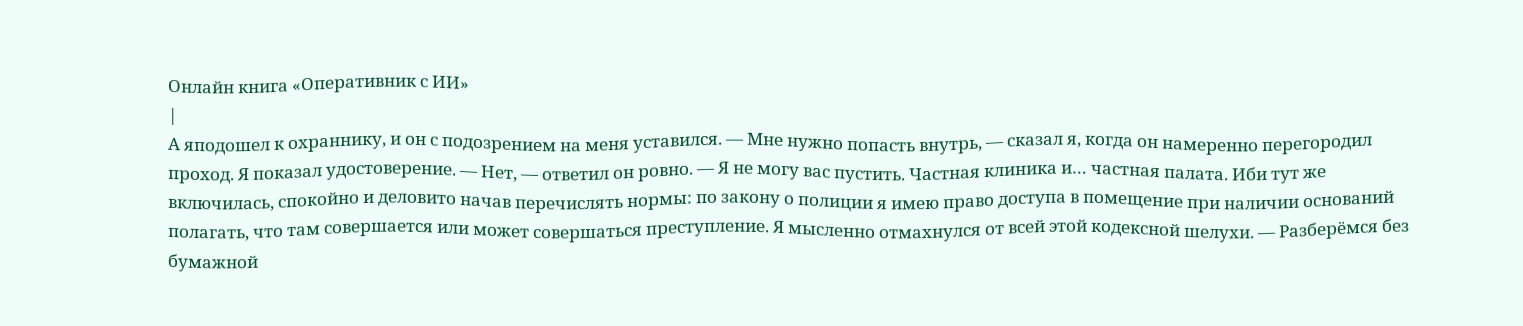Онлайн книга «Оперативник с ИИ»
|
А яподошел к охраннику, и он с подозрением на меня уставился. — Мне нужно попасть внутрь, — сказал я, когда он намеренно перегородил проход. Я показал удостоверение. — Нет, — ответил он ровно. — Я не могу вас пустить. Частная клиника и… частная палата. Иби тут же включилась, спокойно и деловито начав перечислять нормы: по закону о полиции я имею право доступа в помещение при наличии оснований полагать, что там совершается или может совершаться преступление. Я мысленно отмахнулся от всей этой кодексной шелухи. — Разберёмся без бумажной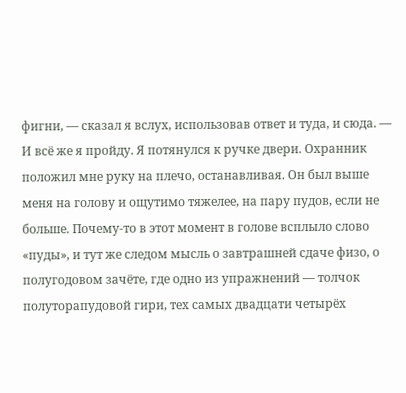фигни, — сказал я вслух, использовав ответ и туда, и сюда. — И всё же я пройду. Я потянулся к ручке двери. Охранник положил мне руку на плечо, останавливая. Он был выше меня на голову и ощутимо тяжелее, на пару пудов, если не больше. Почему-то в этот момент в голове всплыло слово «пуды», и тут же следом мысль о завтрашней сдаче физо, о полугодовом зачёте, где одно из упражнений — толчок полуторапудовой гири, тех самых двадцати четырёх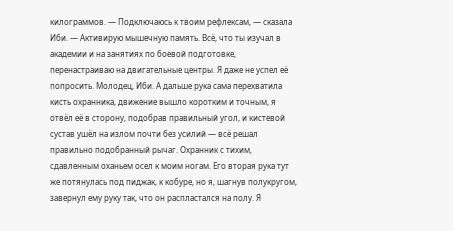килограммов. — Подключаюсь к твоим рефлексам, — сказала Иби. — Активирую мышечную память. Всё, что ты изучал в академии и на занятиях по боевой подготовке, перенастраиваю на двигательные центры. Я даже не успел её попросить. Молодец, Иби. А дальше рука сама перехватила кисть охранника, движение вышло коротким и точным, я отвёл её в сторону, подобрав правильный угол, и кистевой сустав ушёл на излом почти без усилий — всё решал правильно подобранный рычаг. Охранник с тихим, сдавленным оханьем осел к моим ногам. Его вторая рука тут же потянулась под пиджак, к кобуре, но я, шагнув полукругом, завернул ему руку так, что он распластался на полу. Я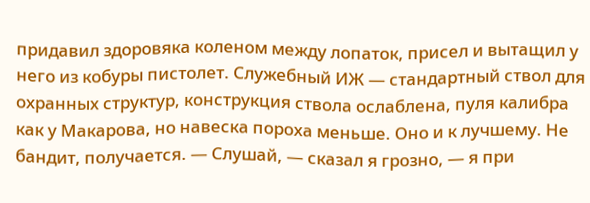придавил здоровяка коленом между лопаток, присел и вытащил у него из кобуры пистолет. Служебный ИЖ — стандартный ствол для охранных структур, конструкция ствола ослаблена, пуля калибра как у Макарова, но навеска пороха меньше. Оно и к лучшему. Не бандит, получается. — Слушай, — сказал я грозно, — я при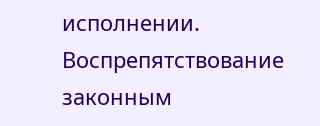исполнении. Воспрепятствование законным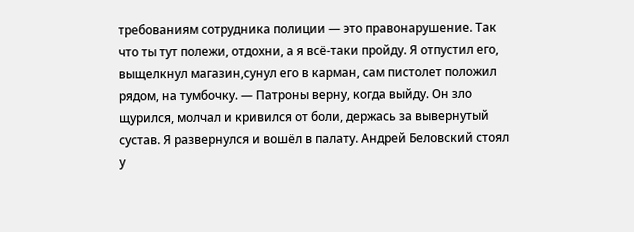требованиям сотрудника полиции — это правонарушение. Так что ты тут полежи, отдохни, а я всё-таки пройду. Я отпустил его, выщелкнул магазин,сунул его в карман, сам пистолет положил рядом, на тумбочку. — Патроны верну, когда выйду. Он зло щурился, молчал и кривился от боли, держась за вывернутый сустав. Я развернулся и вошёл в палату. Андрей Беловский стоял у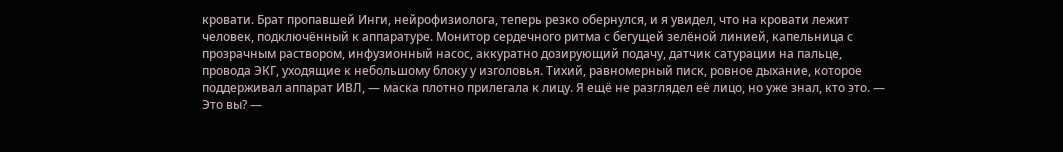кровати. Брат пропавшей Инги, нейрофизиолога, теперь резко обернулся, и я увидел, что на кровати лежит человек, подключённый к аппаратуре. Монитор сердечного ритма с бегущей зелёной линией, капельница с прозрачным раствором, инфузионный насос, аккуратно дозирующий подачу, датчик сатурации на пальце, провода ЭКГ, уходящие к небольшому блоку у изголовья. Тихий, равномерный писк, ровное дыхание, которое поддерживал аппарат ИВЛ, — маска плотно прилегала к лицу. Я ещё не разглядел её лицо, но уже знал, кто это. — Это вы? —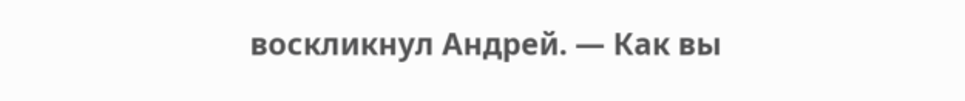воскликнул Андрей. — Как вы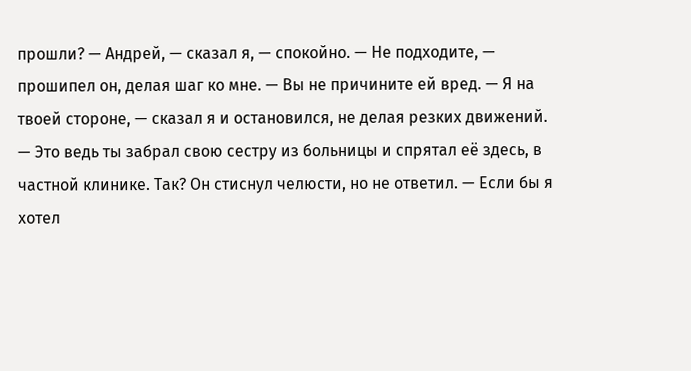прошли? — Андрей, — сказал я, — спокойно. — Не подходите, — прошипел он, делая шаг ко мне. — Вы не причините ей вред. — Я на твоей стороне, — сказал я и остановился, не делая резких движений. — Это ведь ты забрал свою сестру из больницы и спрятал её здесь, в частной клинике. Так? Он стиснул челюсти, но не ответил. — Если бы я хотел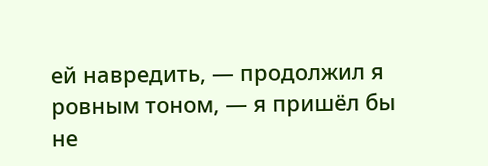ей навредить, — продолжил я ровным тоном, — я пришёл бы не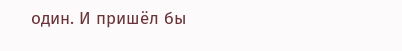один. И пришёл бы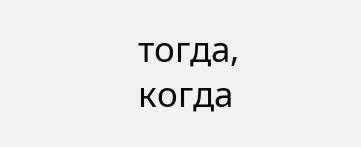тогда, когда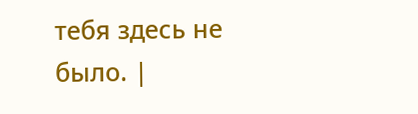тебя здесь не было. |